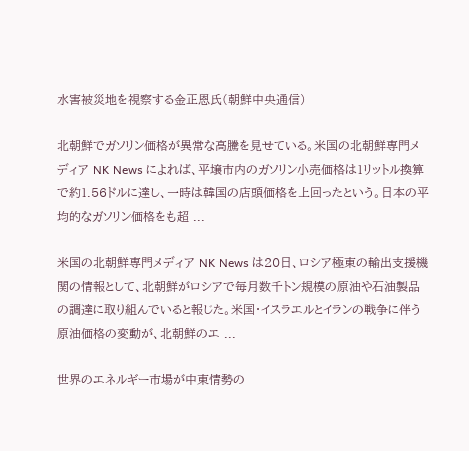水害被災地を視察する金正恩氏(朝鮮中央通信)

北朝鮮でガソリン価格が異常な高騰を見せている。米国の北朝鮮専門メディア NK News によれば、平壌市内のガソリン小売価格は1リットル換算で約1.56ドルに達し、一時は韓国の店頭価格を上回ったという。日本の平均的なガソリン価格をも超 ...

米国の北朝鮮専門メディア NK News は20日、ロシア極東の輸出支援機関の情報として、北朝鮮がロシアで毎月数千トン規模の原油や石油製品の調達に取り組んでいると報じた。米国・イスラエルとイランの戦争に伴う原油価格の変動が、北朝鮮のエ ...

世界のエネルギー市場が中東情勢の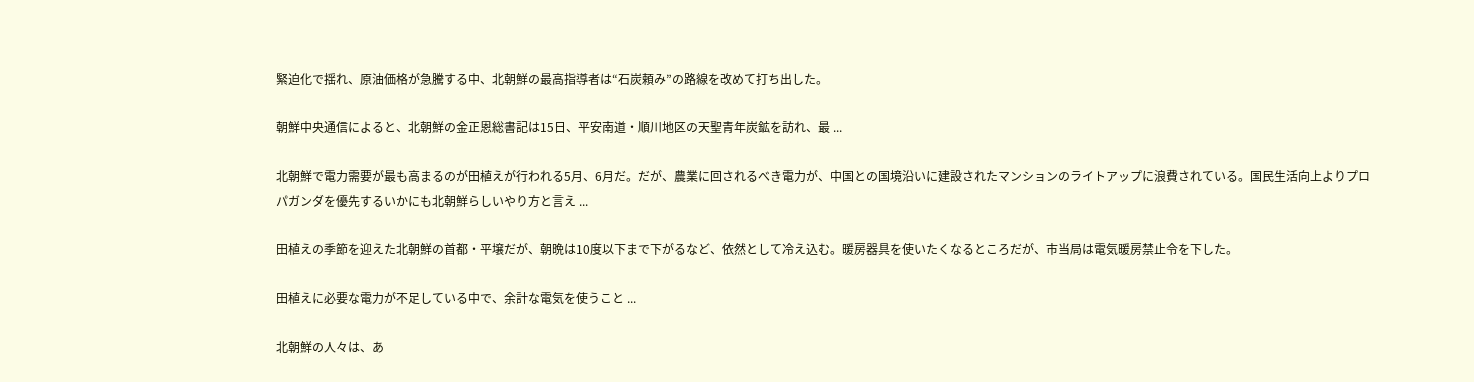緊迫化で揺れ、原油価格が急騰する中、北朝鮮の最高指導者は“石炭頼み”の路線を改めて打ち出した。

朝鮮中央通信によると、北朝鮮の金正恩総書記は15日、平安南道・順川地区の天聖青年炭鉱を訪れ、最 ...

北朝鮮で電力需要が最も高まるのが田植えが行われる5月、6月だ。だが、農業に回されるべき電力が、中国との国境沿いに建設されたマンションのライトアップに浪費されている。国民生活向上よりプロパガンダを優先するいかにも北朝鮮らしいやり方と言え ...

田植えの季節を迎えた北朝鮮の首都・平壌だが、朝晩は10度以下まで下がるなど、依然として冷え込む。暖房器具を使いたくなるところだが、市当局は電気暖房禁止令を下した。

田植えに必要な電力が不足している中で、余計な電気を使うこと ...

北朝鮮の人々は、あ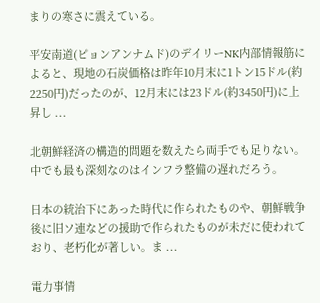まりの寒さに震えている。

平安南道(ピョンアンナムド)のデイリーNK内部情報筋によると、現地の石炭価格は昨年10月末に1トン15ドル(約2250円)だったのが、12月末には23ドル(約3450円)に上昇し ...

北朝鮮経済の構造的問題を数えたら両手でも足りない。中でも最も深刻なのはインフラ整備の遅れだろう。

日本の統治下にあった時代に作られたものや、朝鮮戦争後に旧ソ連などの援助で作られたものが未だに使われており、老朽化が著しい。ま ...

電力事情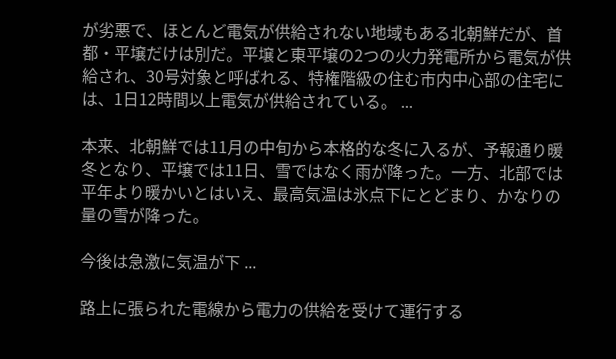が劣悪で、ほとんど電気が供給されない地域もある北朝鮮だが、首都・平壌だけは別だ。平壌と東平壌の2つの火力発電所から電気が供給され、30号対象と呼ばれる、特権階級の住む市内中心部の住宅には、1日12時間以上電気が供給されている。 ...

本来、北朝鮮では11月の中旬から本格的な冬に入るが、予報通り暖冬となり、平壌では11日、雪ではなく雨が降った。一方、北部では平年より暖かいとはいえ、最高気温は氷点下にとどまり、かなりの量の雪が降った。

今後は急激に気温が下 ...

路上に張られた電線から電力の供給を受けて運行する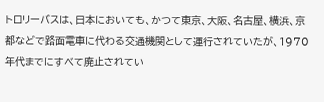トロリーバスは、日本においても、かつて東京、大阪、名古屋、横浜、京都などで路面電車に代わる交通機関として運行されていたが、1970年代までにすべて廃止されてい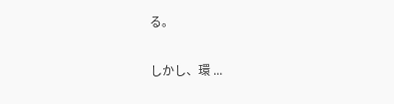る。

しかし、環 ...